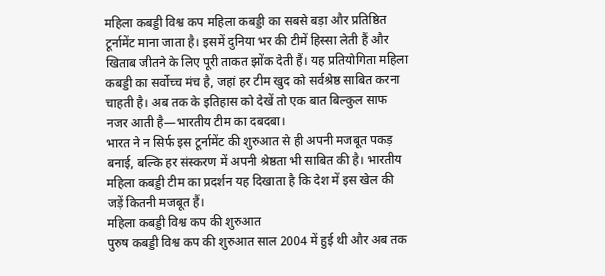महिला कबड्डी विश्व कप महिला कबड्डी का सबसे बड़ा और प्रतिष्ठित टूर्नामेंट माना जाता है। इसमें दुनिया भर की टीमें हिस्सा लेती हैं और खिताब जीतने के लिए पूरी ताकत झोंक देती हैं। यह प्रतियोगिता महिला कबड्डी का सर्वोच्च मंच है, जहां हर टीम खुद को सर्वश्रेष्ठ साबित करना चाहती है। अब तक के इतिहास को देखें तो एक बात बिल्कुल साफ नजर आती है—भारतीय टीम का दबदबा।
भारत ने न सिर्फ इस टूर्नामेंट की शुरुआत से ही अपनी मजबूत पकड़ बनाई, बल्कि हर संस्करण में अपनी श्रेष्ठता भी साबित की है। भारतीय महिला कबड्डी टीम का प्रदर्शन यह दिखाता है कि देश में इस खेल की जड़ें कितनी मजबूत हैं।
महिला कबड्डी विश्व कप की शुरुआत
पुरुष कबड्डी विश्व कप की शुरुआत साल 2004 में हुई थी और अब तक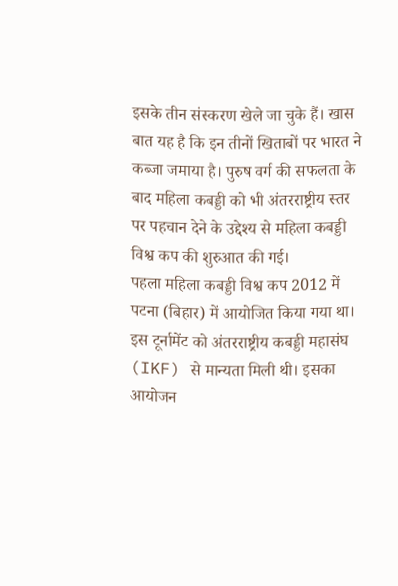इसके तीन संस्करण खेले जा चुके हैं। खास बात यह है कि इन तीनों खिताबों पर भारत ने कब्जा जमाया है। पुरुष वर्ग की सफलता के बाद महिला कबड्डी को भी अंतरराष्ट्रीय स्तर पर पहचान देने के उद्देश्य से महिला कबड्डी विश्व कप की शुरुआत की गई।
पहला महिला कबड्डी विश्व कप 2012 में पटना (बिहार) में आयोजित किया गया था। इस टूर्नामेंट को अंतरराष्ट्रीय कबड्डी महासंघ (IKF) से मान्यता मिली थी। इसका आयोजन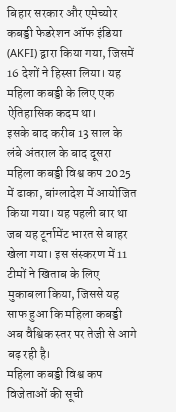बिहार सरकार और एमेच्योर कबड्डी फेडरेशन ऑफ इंडिया (AKFI) द्वारा किया गया, जिसमें 16 देशों ने हिस्सा लिया। यह महिला कबड्डी के लिए एक ऐतिहासिक कदम था।
इसके बाद करीब 13 साल के लंबे अंतराल के बाद दूसरा महिला कबड्डी विश्व कप 2025 में ढाका, बांग्लादेश में आयोजित किया गया। यह पहली बार था जब यह टूर्नामेंट भारत से बाहर खेला गया। इस संस्करण में 11 टीमों ने खिताब के लिए मुकाबला किया, जिससे यह साफ हुआ कि महिला कबड्डी अब वैश्विक स्तर पर तेजी से आगे बढ़ रही है।
महिला कबड्डी विश्व कप विजेताओं की सूची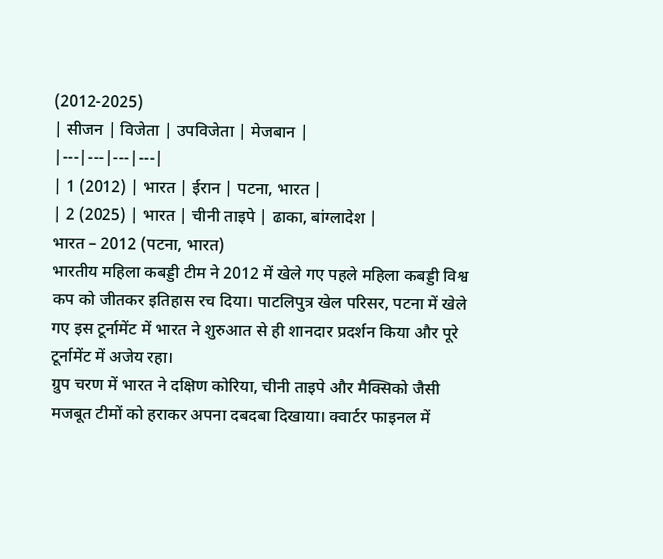(2012-2025)
| सीजन | विजेता | उपविजेता | मेजबान |
|---|---|---|---|
| 1 (2012) | भारत | ईरान | पटना, भारत |
| 2 (2025) | भारत | चीनी ताइपे | ढाका, बांग्लादेश |
भारत – 2012 (पटना, भारत)
भारतीय महिला कबड्डी टीम ने 2012 में खेले गए पहले महिला कबड्डी विश्व कप को जीतकर इतिहास रच दिया। पाटलिपुत्र खेल परिसर, पटना में खेले गए इस टूर्नामेंट में भारत ने शुरुआत से ही शानदार प्रदर्शन किया और पूरे टूर्नामेंट में अजेय रहा।
ग्रुप चरण में भारत ने दक्षिण कोरिया, चीनी ताइपे और मैक्सिको जैसी मजबूत टीमों को हराकर अपना दबदबा दिखाया। क्वार्टर फाइनल में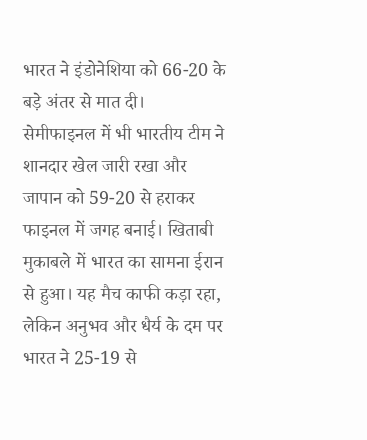भारत ने इंडोनेशिया को 66-20 के बड़े अंतर से मात दी।
सेमीफाइनल में भी भारतीय टीम ने शानदार खेल जारी रखा और जापान को 59-20 से हराकर फाइनल में जगह बनाई। खिताबी मुकाबले में भारत का सामना ईरान से हुआ। यह मैच काफी कड़ा रहा, लेकिन अनुभव और धैर्य के दम पर भारत ने 25-19 से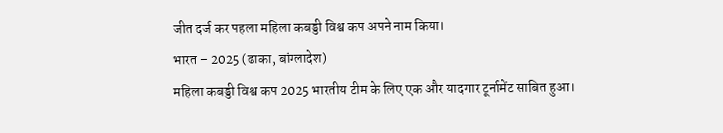जीत दर्ज कर पहला महिला कबड्डी विश्व कप अपने नाम किया।
भारत – 2025 (ढाका, बांग्लादेश)
महिला कबड्डी विश्व कप 2025 भारतीय टीम के लिए एक और यादगार टूर्नामेंट साबित हुआ।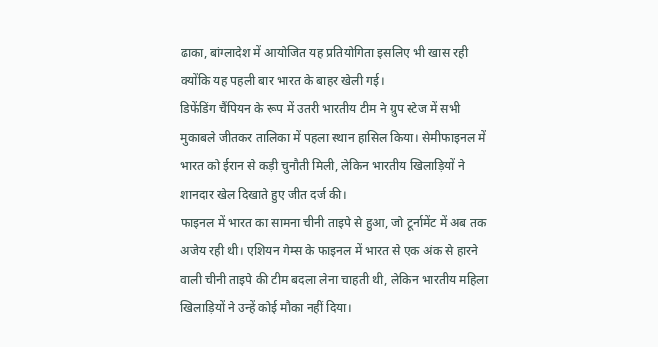ढाका, बांग्लादेश में आयोजित यह प्रतियोगिता इसलिए भी खास रही क्योंकि यह पहली बार भारत के बाहर खेली गई।
डिफेंडिंग चैंपियन के रूप में उतरी भारतीय टीम ने ग्रुप स्टेज में सभी मुकाबले जीतकर तालिका में पहला स्थान हासिल किया। सेमीफाइनल में भारत को ईरान से कड़ी चुनौती मिली, लेकिन भारतीय खिलाड़ियों ने शानदार खेल दिखाते हुए जीत दर्ज की।
फाइनल में भारत का सामना चीनी ताइपे से हुआ, जो टूर्नामेंट में अब तक अजेय रही थी। एशियन गेम्स के फाइनल में भारत से एक अंक से हारने वाली चीनी ताइपे की टीम बदला लेना चाहती थी, लेकिन भारतीय महिला खिलाड़ियों ने उन्हें कोई मौका नहीं दिया।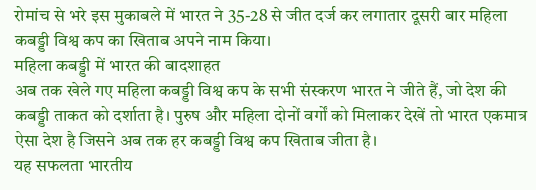रोमांच से भरे इस मुकाबले में भारत ने 35-28 से जीत दर्ज कर लगातार दूसरी बार महिला कबड्डी विश्व कप का खिताब अपने नाम किया।
महिला कबड्डी में भारत की बादशाहत
अब तक खेले गए महिला कबड्डी विश्व कप के सभी संस्करण भारत ने जीते हैं, जो देश की कबड्डी ताकत को दर्शाता है। पुरुष और महिला दोनों वर्गों को मिलाकर देखें तो भारत एकमात्र ऐसा देश है जिसने अब तक हर कबड्डी विश्व कप खिताब जीता है।
यह सफलता भारतीय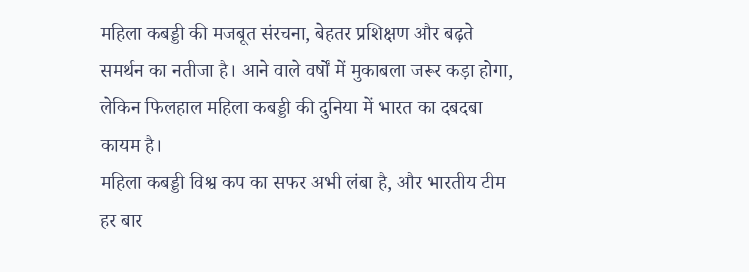महिला कबड्डी की मजबूत संरचना, बेहतर प्रशिक्षण और बढ़ते समर्थन का नतीजा है। आने वाले वर्षों में मुकाबला जरूर कड़ा होगा, लेकिन फिलहाल महिला कबड्डी की दुनिया में भारत का दबदबा कायम है।
महिला कबड्डी विश्व कप का सफर अभी लंबा है, और भारतीय टीम हर बार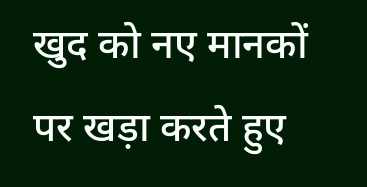खुद को नए मानकों पर खड़ा करते हुए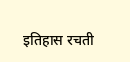इतिहास रचती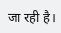जा रही है।